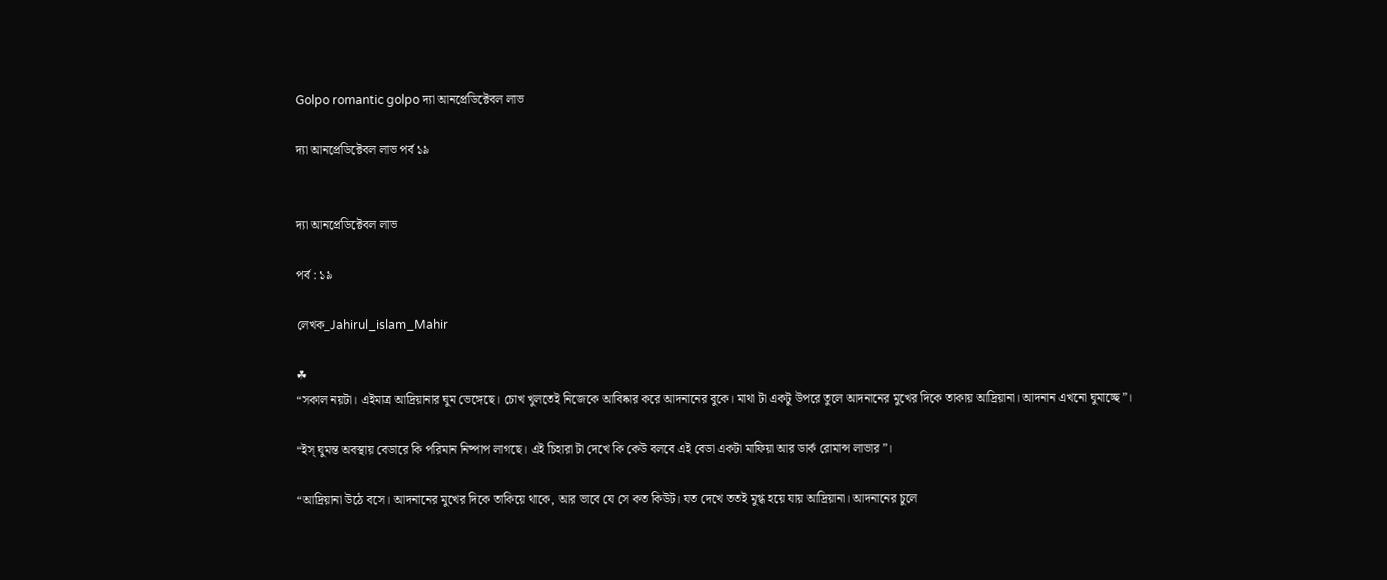Golpo romantic golpo দ্যা আনপ্রেডিক্টেবল লাভ

দ্যা আনপ্রেডিক্টেবল লাভ পর্ব ১৯


দ্যা আনপ্রেডিক্টেবল লাভ

পর্ব : ১৯

লেখক_Jahirul_islam_Mahir

☘
“সকাল নয়টা। এইমাত্র আদ্রিয়ানার ঘুম ভেঙ্গেছে। চোখ খুলতেই নিজেকে আবিষ্কার করে আদনানের বুকে। মাথা টা একটু উপরে তুলে আদনানের মুখের দিকে তাকায় আদ্রিয়ানা। আদনান এখনো ঘুমাচ্ছে”।

“ইস্ ঘুমন্ত অবস্থায় বেডারে কি পরিমান নিষ্পাপ লাগছে। এই চিহারা টা দেখে কি কেউ বলবে এই বেডা একটা মাফিয়া আর ডার্ক রোমান্স লাভার”।

“আদ্রিয়ানা উঠে বসে। আদনানের মুখের দিকে তাকিয়ে থাকে, আর ভাবে যে সে কত কিউট। যত দেখে ততই মুগ্ধ হয়ে যায় আদ্রিয়ানা। আদনানের চুলে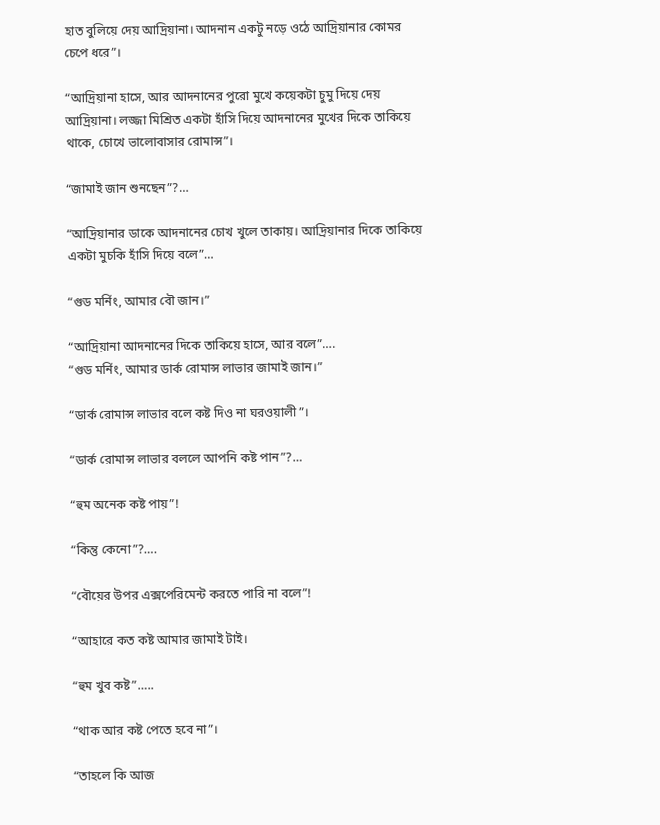হাত বুলিয়ে দেয় আদ্রিয়ানা। আদনান একটু নড়ে ওঠে আদ্রিয়ানার কোমর চেপে ধরে”।

“আদ্রিয়ানা হাসে, আর আদনানের পুরো মুখে কয়েকটা চুমু দিয়ে দেয় আদ্রিয়ানা। লজ্জা মিশ্রিত একটা হাঁসি দিয়ে আদনানের মুখের দিকে তাকিয়ে থাকে, চোখে ভালোবাসার রোমান্স”।

“জামাই জান শুনছেন”?…

“আদ্রিয়ানার ডাকে আদনানের চোখ খুলে তাকায়। আদ্রিয়ানার দিকে তাকিয়ে একটা মুচকি হাঁসি দিয়ে বলে”…

“গুড মর্নিং, আমার বৌ জান।”

“আদ্রিয়ানা আদনানের দিকে তাকিয়ে হাসে, আর বলে”….
“গুড মর্নিং, আমার ডার্ক রোমান্স লাভার জামাই জান।”

“ডার্ক রোমান্স লাভার বলে কষ্ট দিও না ঘরওয়ালী”।

“ডার্ক রোমান্স লাভার বললে আপনি কষ্ট পান”?…

“হুম অনেক কষ্ট পায়”!

“কিন্তু কেনো”?….

“বৌয়ের উপর এক্সপেরিমেন্ট করতে পারি না বলে”!

“আহারে কত কষ্ট আমার জামাই টাই।

“হুম খুব কষ্ট”…..

“থাক আর কষ্ট পেতে হবে না”।

“তাহলে কি আজ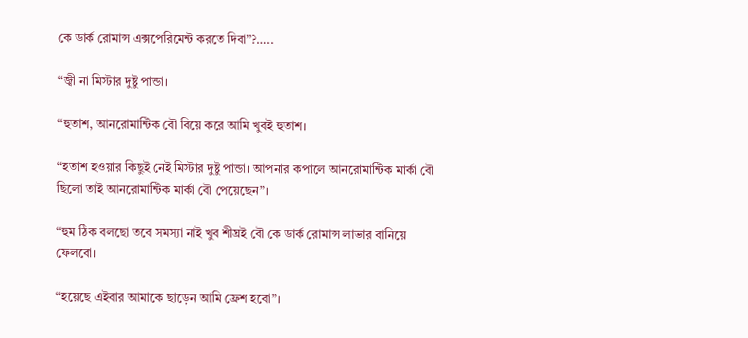কে ডার্ক রোমান্স এক্সপেরিমেন্ট করতে দিবা”?…..

“জ্বী না মিস্টার দুষ্টু পান্ডা।

“হুতাশ, আনরোমান্টিক বৌ বিয়ে করে আমি খুবই হুতাশ।

“হতাশ হওয়ার কিছুই নেই মিস্টার দুষ্টু পান্ডা। আপনার কপালে আনরোমান্টিক মার্কা বৌ ছিলো তাই আনরোমান্টিক মার্কা বৌ পেয়েছেন”।

“হুম ঠিক বলছো তবে সমস্যা নাই খুব শীঘ্রই বৌ কে ডার্ক রোমান্স লাভার বানিয়ে ফেলবো।

“হয়েছে এইবার আমাকে ছাড়েন আমি ফ্রেশ হবো”।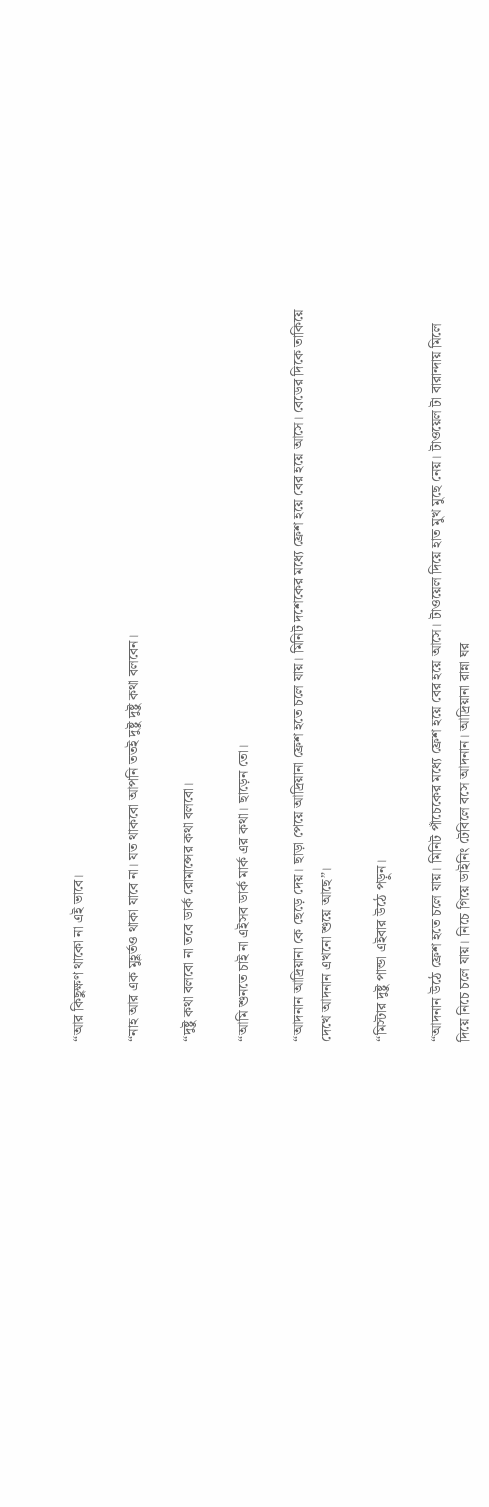“আর কিছুক্ষণ থাকো না এই ভাবে।

“নাহ আর এক মুহূর্তও থাকা যাবে না। যত থাকবো আপনি ততই দুষ্টু দুষ্টু কথা বলবেন।

“দুষ্টু কথা বলবো না তবে ডার্ক রোমান্সের কথা বলবো।

“আমি শুনতে চাই না এইসব ডার্ক মার্ক এর কথা। ছাড়েন তো।

“আদনান আদ্রিয়ানা কে ছেড়ে দেয়। ছাড়া পেয়ে আদ্রিয়ানা ফ্রেশ হতে চলে যায়। মিনিট দশেকের মধ্যে ফ্রেশ হয়ে বের হয়ে আসে। বেডের দিকে তাকিয়ে দেখে আদনান এখনো শুয়ে আছে”।

“মিস্টার দুষ্টু পান্ডা এইবার উঠে পড়ুন।

“আদনান উঠে ফ্রেশ হতে চলে যায়। মিনিট পাঁচেকের মধ্যে ফ্রেশ হয়ে বের হয়ে আসে। টাওয়েল দিয়ে হাত মুখ মুছে নেয়। টাওয়েল টা বারান্দায় মিলে দিয়ে নিচে চলে যায়। নিচে গিয়ে ডাইনিং টেবিলে বসে আদনান। আদ্রিয়ানা রান্না ঘর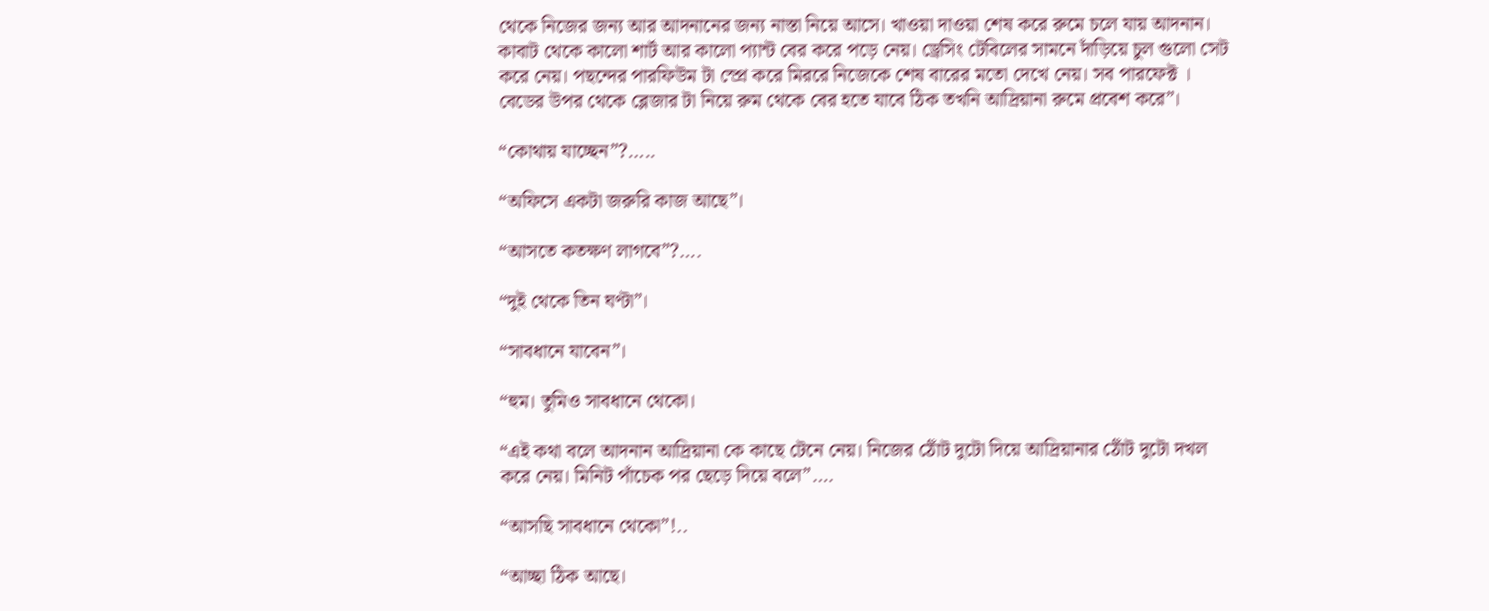থেকে নিজের জন্য আর আদনানের জন্য নাস্তা নিয়ে আসে। খাওয়া দাওয়া শেষ করে রুমে চলে যায় আদনান। কাবাট থেকে কালো শার্ট আর কালো প্যান্ট বের করে পড়ে নেয়। ড্রেসিং টেবিলের সামনে দাঁড়িয়ে চুল গুলো সেট করে নেয়। পছন্দের পারফিউম টা স্প্রে করে মিররে নিজেকে শেষ বারের মতো দেখে নেয়। সব পারফেক্ট । বেডের উপর থেকে ব্লেজার টা নিয়ে রুম থেকে বের হতে যাবে ঠিক তখনি আদ্রিয়ানা রুমে প্রবেশ করে”।

“কোথায় যাচ্ছেন”?…..

“অফিসে একটা জরুরি কাজ আছে”।

“আসতে কতক্ষণ লাগবে”?….

“দুই থেকে তিন ঘণ্টা”।

“সাবধানে যাবেন”।

“হুম। তুমিও সাবধানে থেকো।

“এই কথা বলে আদনান আদ্রিয়ানা কে কাছে টেনে নেয়। নিজের ঠোঁট দুটো দিয়ে আদ্রিয়ানার ঠোঁট দুটো দখল করে নেয়। মিনিট পাঁচেক পর ছেড়ে দিয়ে বলে”….

“আসছি সাবধানে থেকো”!..

“আচ্ছা ঠিক আছে।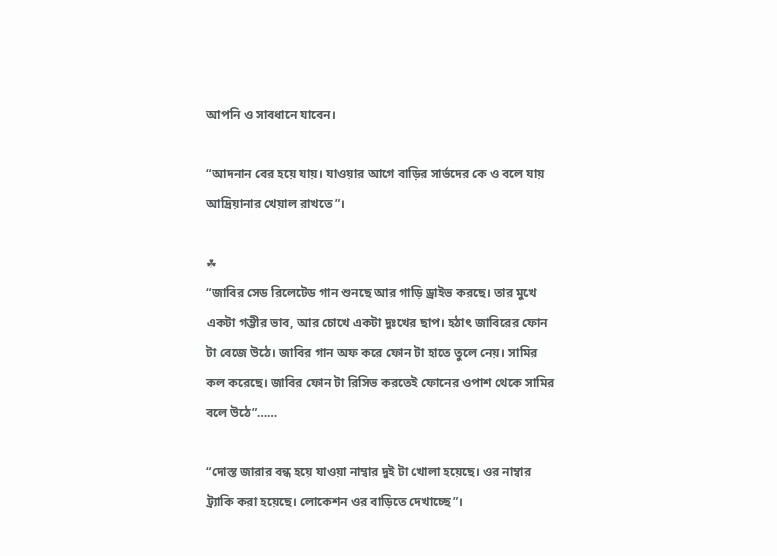আপনি ও সাবধানে যাবেন।

“আদনান বের হয়ে যায়। যাওয়ার আগে বাড়ির সার্ভদের কে ও বলে যায় আদ্রিয়ানার খেয়াল রাখতে”।

☘
“জাবির সেড রিলেটেড গান শুনছে আর গাড়ি ড্রাইভ করছে। তার মুখে একটা গম্ভীর ভাব, আর চোখে একটা দুঃখের ছাপ। হঠাৎ জাবিরের ফোন টা বেজে উঠে। জাবির গান অফ করে ফোন টা হাতে তুলে নেয়। সামির কল করেছে। জাবির ফোন টা রিসিভ করতেই ফোনের ওপাশ থেকে সামির বলে উঠে”……

“দোস্ত জারার বন্ধ হয়ে যাওয়া নাম্বার দুই টা খোলা হয়েছে। ওর নাম্বার ট্র্যাকি করা হয়েছে। লোকেশন ওর বাড়িতে দেখাচ্ছে”।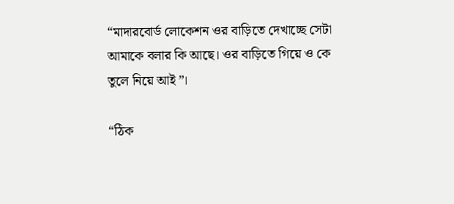“মাদারবোর্ড লোকেশন ওর বাড়িতে দেখাচ্ছে সেটা আমাকে বলার কি আছে। ওর বাড়িতে গিয়ে ও কে তুলে নিয়ে আই”।

“ঠিক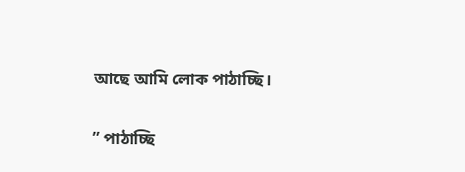আছে আমি লোক পাঠাচ্ছি।

” পাঠাচ্ছি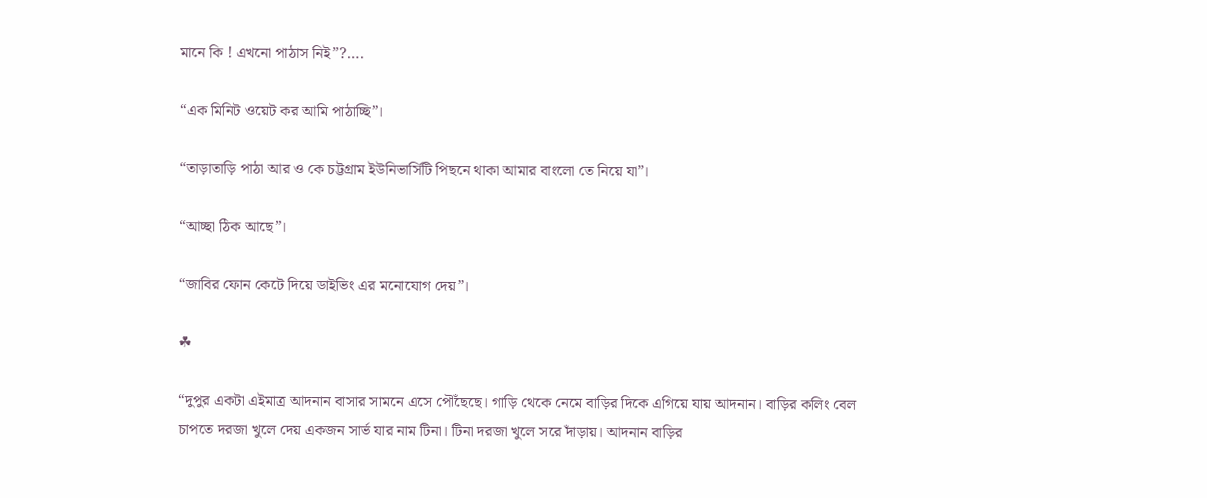মানে কি ! এখনো পাঠাস নিই”?….

“এক মিনিট ওয়েট কর আমি পাঠাচ্ছি”।

“তাড়াতাড়ি পাঠা আর ও কে চট্টগ্রাম ইউনিভার্সিটি পিছনে থাকা আমার বাংলো তে নিয়ে যা”।

“আচ্ছা ঠিক আছে”।

“জাবির ফোন কেটে দিয়ে ডাইভিং এর মনোযোগ দেয়”।

☘

“দুপুর একটা এইমাত্র আদনান বাসার সামনে এসে পৌঁছেছে। গাড়ি থেকে নেমে বাড়ির দিকে এগিয়ে যায় আদনান। বাড়ির কলিং বেল চাপতে দরজা খুলে দেয় একজন সার্ভ যার নাম টিনা। টিনা দরজা খুলে সরে দাঁড়ায়। আদনান বাড়ির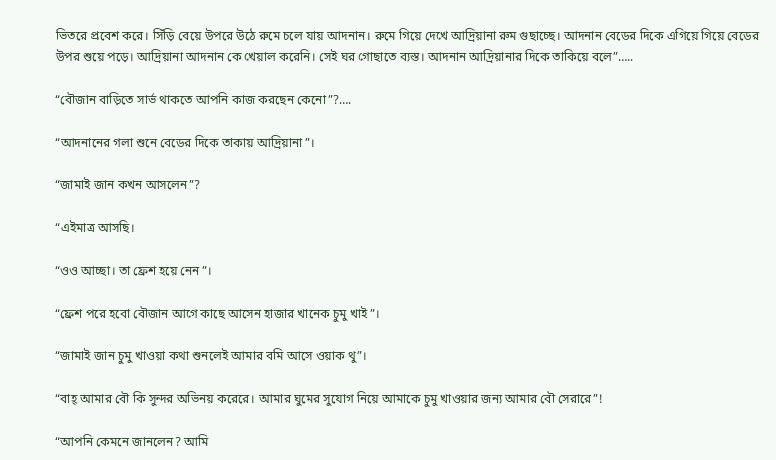ভিতরে প্রবেশ করে। সিঁড়ি বেয়ে উপরে উঠে রুমে চলে যায় আদনান। রুমে গিয়ে দেখে আদ্রিয়ানা রুম গুছাচ্ছে। আদনান বেডের দিকে এগিয়ে গিয়ে বেডের উপর শুয়ে পড়ে। আদ্রিয়ানা আদনান কে খেয়াল করেনি। সেই ঘর গোছাতে ব্যস্ত। আদনান আদ্রিয়ানার দিকে তাকিয়ে বলে”…..

“বৌজান বাড়িতে সার্ভ থাকতে আপনি কাজ করছেন কেনো”?….

“আদনানের গলা শুনে বেডের দিকে তাকায় আদ্রিয়ানা”।

“জামাই জান কখন আসলেন”?

“এইমাত্র আসছি।

“ওও আচ্ছা। তা ফ্রেশ হয়ে নেন”।

“ফ্রেশ পরে হবো বৌজান আগে কাছে আসেন হাজার খানেক চুমু খাই”।

“জামাই জান চুমু খাওয়া কথা শুনলেই আমার বমি আসে ওয়াক থু”।

“বাহ্ আমার বৌ কি সুন্দর অভিনয় করেরে। আমার ঘুমের সুযোগ নিয়ে আমাকে চুমু খাওয়ার জন্য আমার বৌ সেরারে”!

“আপনি কেমনে জানলেন? আমি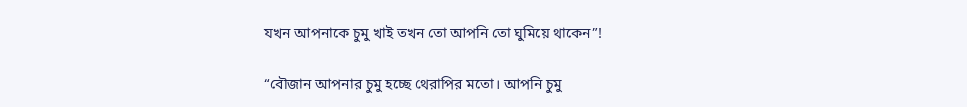যখন আপনাকে চুমু খাই তখন তো আপনি তো ঘুমিয়ে থাকেন”!

“বৌজান আপনার চুমু হচ্ছে থেরাপির মতো। আপনি চুমু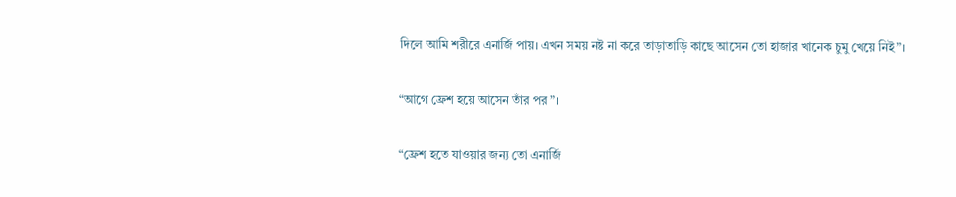দিলে আমি শরীরে এনার্জি পায়। এখন সময় নষ্ট না করে তাড়াতাড়ি কাছে আসেন তো হাজার খানেক চুমু খেয়ে নিই”।

“আগে ফ্রেশ হয়ে আসেন তাঁর পর”।

“ফ্রেশ হতে যাওয়ার জন্য তো এনার্জি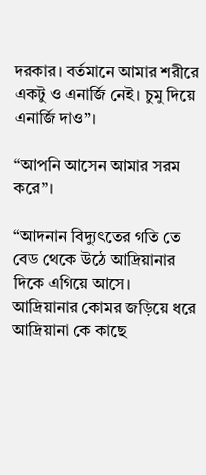দরকার। বর্তমানে আমার শরীরে একটু ও এনার্জি নেই। চুমু দিয়ে এনার্জি দাও”।

“আপনি আসেন আমার সরম করে”।

“আদনান বিদ্যুৎতের গতি তে বেড থেকে উঠে আদ্রিয়ানার দিকে এগিয়ে আসে। আদ্রিয়ানার কোমর জড়িয়ে ধরে আদ্রিয়ানা কে কাছে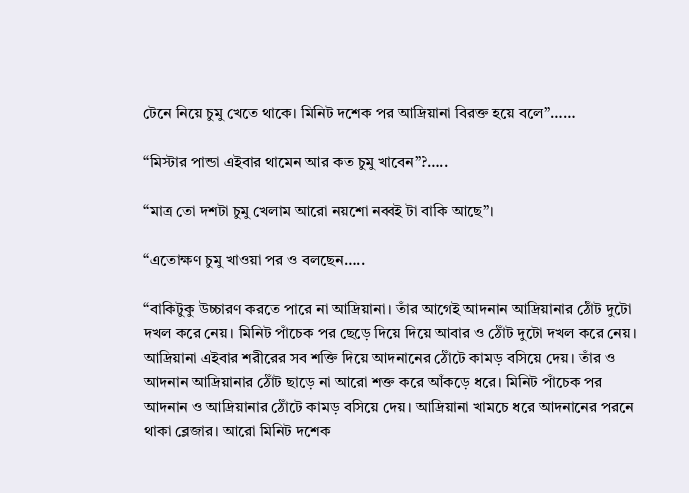টেনে নিয়ে চুমু খেতে থাকে। মিনিট দশেক পর আদ্রিয়ানা বিরক্ত হয়ে বলে”……

“মিস্টার পান্ডা এইবার থামেন আর কত চুমু খাবেন”?…..

“মাত্র তো দশটা চুমু খেলাম আরো নয়শো নব্বই টা বাকি আছে”।

“এতোক্ষণ চুমু খাওয়া পর ও বলছেন…..

“বাকিটুকু উচ্চারণ করতে পারে না আদ্রিয়ানা। তাঁর আগেই আদনান আদ্রিয়ানার ঠোঁট দুটো দখল করে নেয়। মিনিট পাঁচেক পর ছেড়ে দিয়ে দিয়ে আবার ও ঠোঁট দুটো দখল করে নেয়। আদ্রিয়ানা এইবার শরীরের সব শক্তি দিয়ে আদনানের ঠোঁটে কামড় বসিয়ে দেয়। তাঁর ও আদনান আদ্রিয়ানার ঠোঁট ছাড়ে না আরো শক্ত করে আঁকড়ে ধরে। মিনিট পাঁচেক পর আদনান ও আদ্রিয়ানার ঠোঁটে কামড় বসিয়ে দেয়। আদ্রিয়ানা খামচে ধরে আদনানের পরনে থাকা ব্লেজার। আরো মিনিট দশেক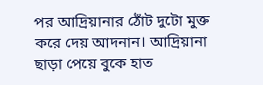পর আদ্রিয়ানার ঠোঁট দুটো মুক্ত করে দেয় আদনান। আদ্রিয়ানা ছাড়া পেয়ে বুকে হাত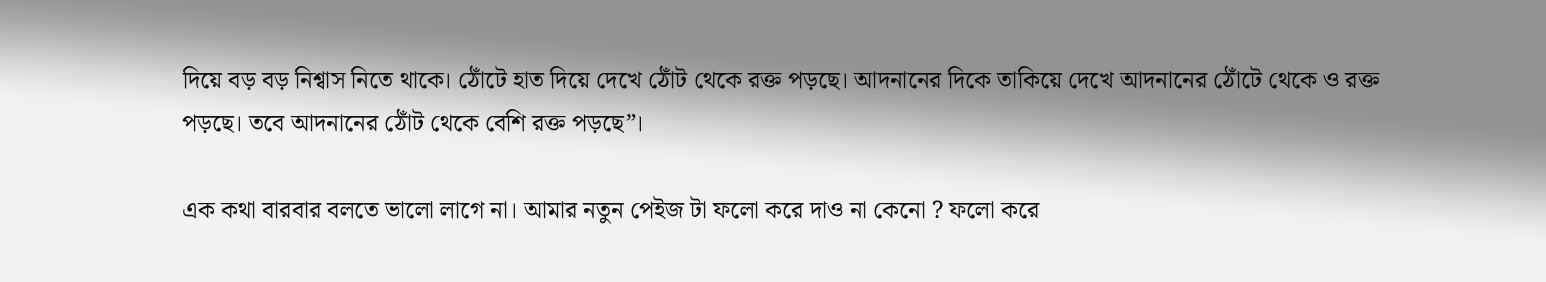দিয়ে বড় বড় নিশ্বাস নিতে থাকে। ঠোঁটে হাত দিয়ে দেখে ঠোঁট থেকে রক্ত পড়ছে। আদনানের দিকে তাকিয়ে দেখে আদনানের ঠোঁটে থেকে ও রক্ত পড়ছে। তবে আদনানের ঠোঁট থেকে বেশি রক্ত পড়ছে”।

এক কথা বারবার বলতে ভালো লাগে না। আমার নতুন পেইজ টা ফলো করে দাও না কেনো ? ফলো করে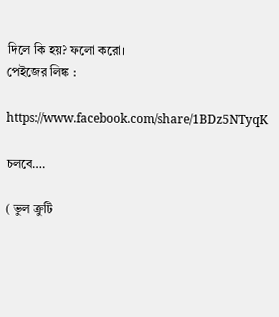দিলে কি হয়? ফলো করো।
পেইজের লিঙ্ক :

https://www.facebook.com/share/1BDz5NTyqK

চলবে….

( ভুল ক্রুটি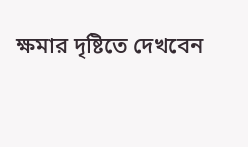ক্ষমার দৃষ্টিতে দেখবেন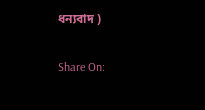ধন্যবাদ )

Share On: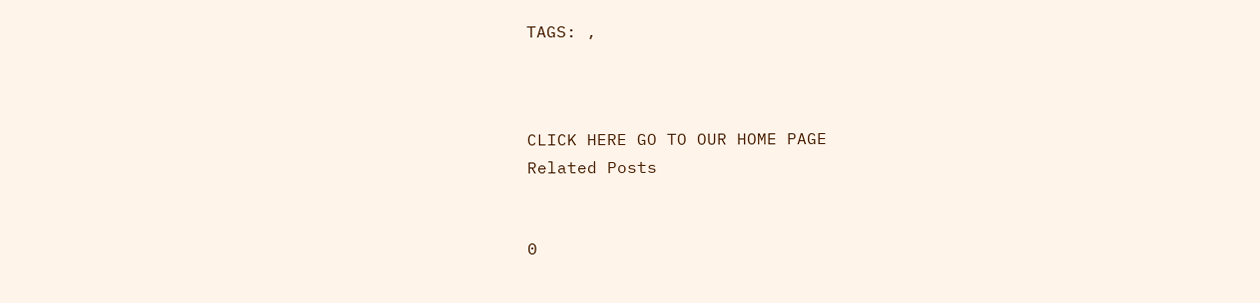TAGS: ,



CLICK HERE GO TO OUR HOME PAGE
Related Posts


0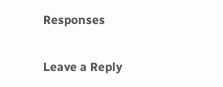Responses

Leave a Reply